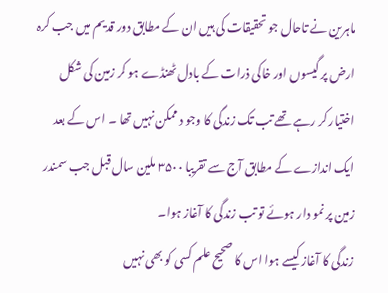ماہرین نے تاحال جو تحقیقات کی ہیں ان کے مطابق دور قدیم میں جب کرہ ارض پر گیسوں اور خاکی ذرات کے بادل ٹھنڈے ہو کر زمین کی شکل اختیار کر رہے تھے تب تک زندگی کا وجو د ممکن نہیں تھا ۔ اس کے بعد ایک اندازے کے مطابق آج سے تقریبا ۳۵۰۰ ملین سال قبل جب سمندر زمین پر نمو دار ہوئے تو تب زندگی کا آغاز ہوا۔
زندگی کا آغاز کیسے ہوا اس کا صحیح علم کسی کو بھی نہیں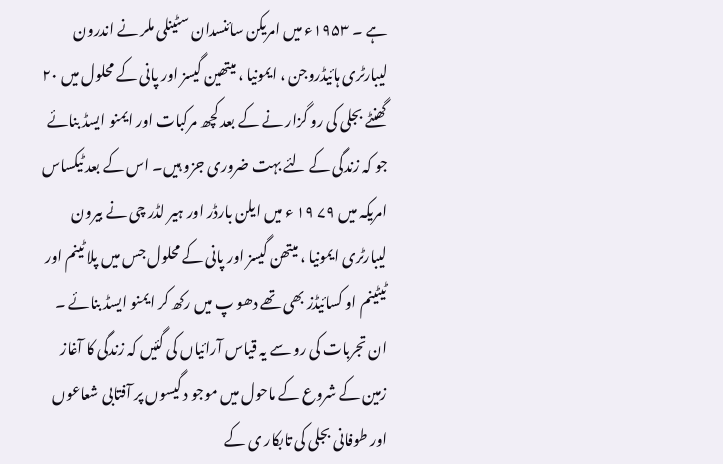ہے ۔ ۱۹۵۳ء میں امریکن سائنسدان سٹینلی ملر نے اندرون لیبارٹری ہائیڈروجن ، ایمونیا ، میتھین گیسز اور پانی کے محلول میں ۲۰ گھنٹے بجلی کی رو گزار نے کے بعد کچھ مرکبات اور ایمنو ایسڈ بنائے جو کہ زندگی کے لئے بہت ضروری جزو ہیں۔ اس کے بعد ٹیکساس امریکہ میں ۷۹ ۱۹ ء میں ایلن بارڈر اور ہیر لڈر چی نے بیرون لیبارٹری ایمونیا ، میتھن گیسز اور پانی کے محلول جس میں پلا ٹینم اور ٹیٹینم او کسائیڈز بھی تھے دھو پ میں رکھ کر ایمنو ایسڈ بنائے ۔ ان تجربات کی رو سے یہ قیاس آرائیاں کی گئیں کہ زندگی کا آغاز زمین کے شروع کے ماحول میں موجو د گیسوں پر آفتابی شعاعوں اور طوفانی بجلی کی تابکار ی کے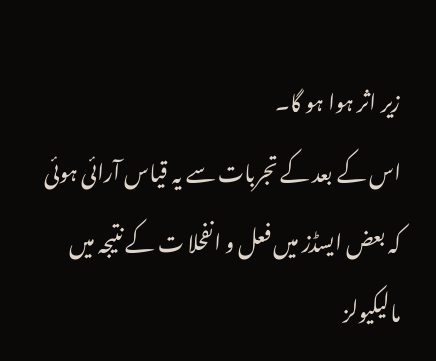زیر اثر ہوا ہو گا۔
اس کے بعد کے تجربات سے یہ قیاس آرائی ہوئی کہ بعض ایسڈز میں فعل و انفحلا ت کے نتیجہ میں مالیکیولز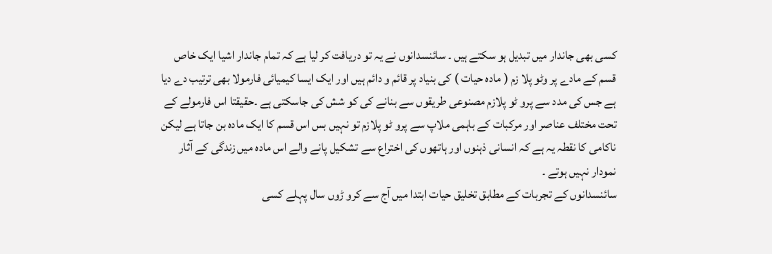کسی بھی جاندار میں تبدیل ہو سکتے ہیں ۔ سائنسدانوں نے یہ تو دریافت کر لیا ہے کہ تمام جاندار اشیا ایک خاص قسم کے مادے پر وٹو پلا زم ( مادہ حیات ) کی بنیاد پر قائم و دائم ہیں اور ایک ایسا کیمیائی فارمولا بھی ترتیب دے دیا ہے جس کی مدد سے پرو ٹو پلازم مصنوعی طریقوں سے بنانے کی کو شش کی جاسکتی ہے ۔حقیقتا اس فارمولے کے تحت مختلف عناصر اور مرکبات کے باہمی ملاپ سے پرو ٹو پلازم تو نہیں بس اس قسم کا ایک مادہ بن جاتا ہے لیکن ناکامی کا نقطہ یہ ہے کہ انسانی ذہنوں اور ہاتھوں کی اختراع سے تشکیل پانے والے اس مادہ میں زندگی کے آثار نمودار نہیں ہوتے ۔
سائنسدانوں کے تجربات کے مطابق تخلیق حیات ابتدا میں آج سے کرو ڑوں سال پہلے کسی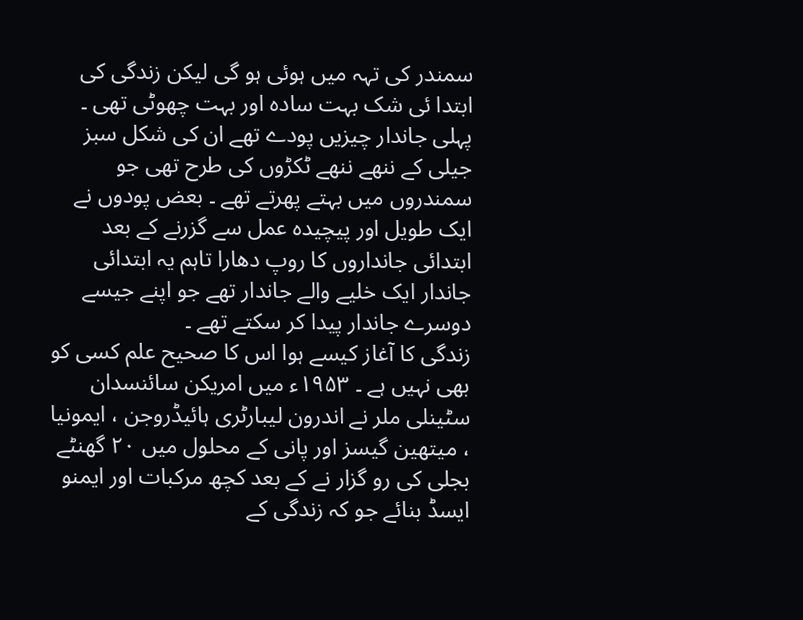سمندر کی تہہ میں ہوئی ہو گی لیکن زندگی کی ابتدا ئی شک بہت سادہ اور بہت چھوٹی تھی ۔ پہلی جاندار چیزیں پودے تھے ان کی شکل سبز جیلی کے ننھے ننھے ٹکڑوں کی طرح تھی جو سمندروں میں بہتے پھرتے تھے ۔ بعض پودوں نے ایک طویل اور پیچیدہ عمل سے گزرنے کے بعد ابتدائی جانداروں کا روپ دھارا تاہم یہ ابتدائی جاندار ایک خلیے والے جاندار تھے جو اپنے جیسے دوسرے جاندار پیدا کر سکتے تھے ۔
زندگی کا آغاز کیسے ہوا اس کا صحیح علم کسی کو بھی نہیں ہے ۔ ۱۹۵۳ء میں امریکن سائنسدان سٹینلی ملر نے اندرون لیبارٹری ہائیڈروجن ، ایمونیا ، میتھین گیسز اور پانی کے محلول میں ۲۰ گھنٹے بجلی کی رو گزار نے کے بعد کچھ مرکبات اور ایمنو ایسڈ بنائے جو کہ زندگی کے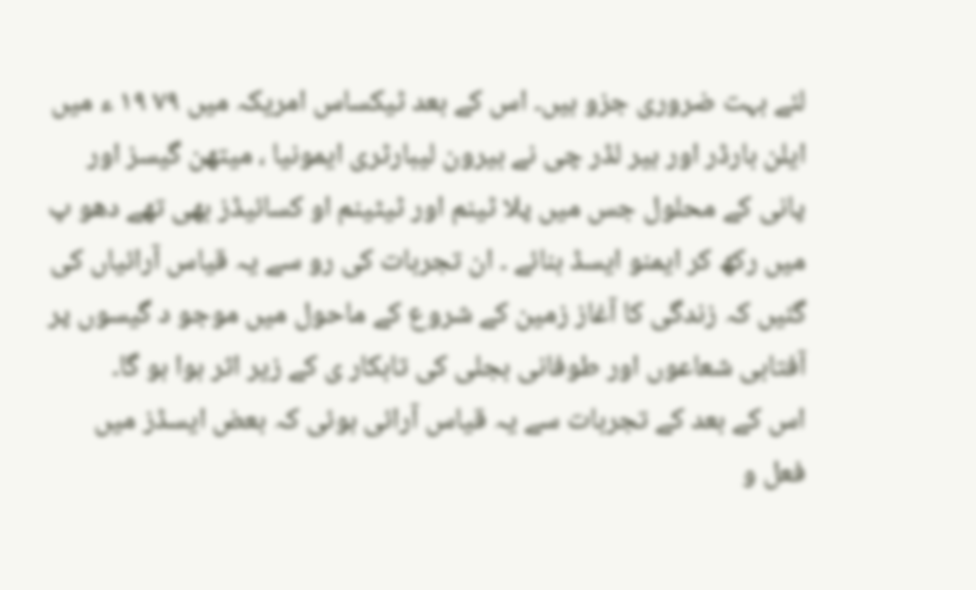لئے بہت ضروری جزو ہیں۔ اس کے بعد ٹیکساس امریکہ میں ۷۹ ۱۹ ء میں ایلن بارڈر اور ہیر لڈر چی نے بیرون لیبارٹری ایمونیا ، میتھن گیسز اور پانی کے محلول جس میں پلا ٹینم اور ٹیٹینم او کسائیڈز بھی تھے دھو پ میں رکھ کر ایمنو ایسڈ بنائے ۔ ان تجربات کی رو سے یہ قیاس آرائیاں کی گئیں کہ زندگی کا آغاز زمین کے شروع کے ماحول میں موجو د گیسوں پر آفتابی شعاعوں اور طوفانی بجلی کی تابکار ی کے زیر اثر ہوا ہو گا۔
اس کے بعد کے تجربات سے یہ قیاس آرائی ہوئی کہ بعض ایسڈز میں فعل و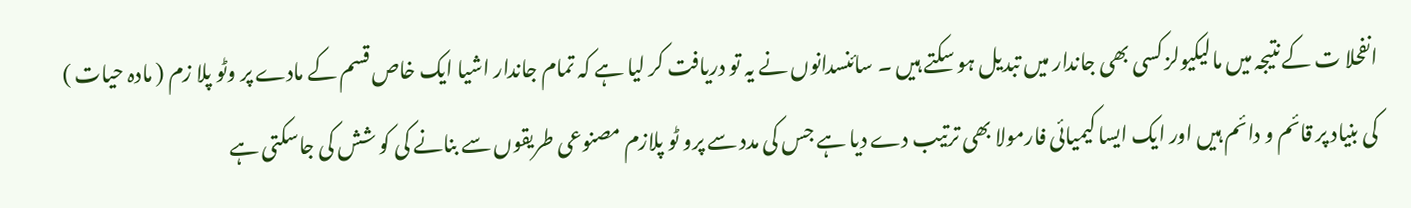انفحلا ت کے نتیجہ میں مالیکیولز کسی بھی جاندار میں تبدیل ہو سکتے ہیں ۔ سائنسدانوں نے یہ تو دریافت کر لیا ہے کہ تمام جاندار اشیا ایک خاص قسم کے مادے پر وٹو پلا زم ( مادہ حیات ) کی بنیاد پر قائم و دائم ہیں اور ایک ایسا کیمیائی فارمولا بھی ترتیب دے دیا ہے جس کی مدد سے پرو ٹو پلازم مصنوعی طریقوں سے بنانے کی کو شش کی جاسکتی ہے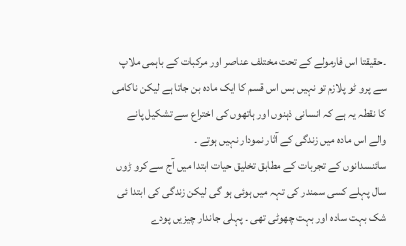۔حقیقتا اس فارمولے کے تحت مختلف عناصر اور مرکبات کے باہمی ملاپ سے پرو ٹو پلازم تو نہیں بس اس قسم کا ایک مادہ بن جاتا ہے لیکن ناکامی کا نقطہ یہ ہے کہ انسانی ذہنوں اور ہاتھوں کی اختراع سے تشکیل پانے والے اس مادہ میں زندگی کے آثار نمودار نہیں ہوتے ۔
سائنسدانوں کے تجربات کے مطابق تخلیق حیات ابتدا میں آج سے کرو ڑوں سال پہلے کسی سمندر کی تہہ میں ہوئی ہو گی لیکن زندگی کی ابتدا ئی شک بہت سادہ اور بہت چھوٹی تھی ۔ پہلی جاندار چیزیں پودے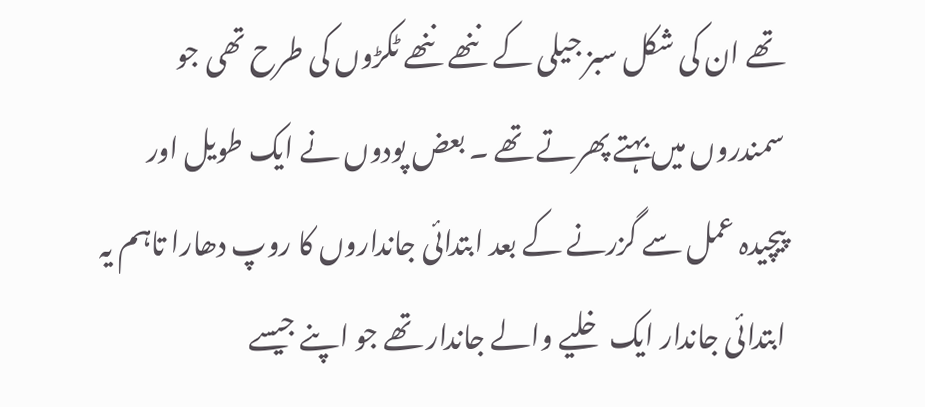تھے ان کی شکل سبز جیلی کے ننھے ننھے ٹکڑوں کی طرح تھی جو سمندروں میں بہتے پھرتے تھے ۔ بعض پودوں نے ایک طویل اور پیچیدہ عمل سے گزرنے کے بعد ابتدائی جانداروں کا روپ دھارا تاہم یہ ابتدائی جاندار ایک خلیے والے جاندار تھے جو اپنے جیسے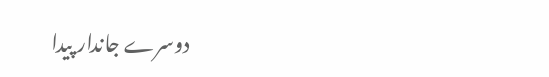دوسرے جاندار پیدا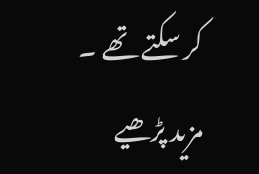کر سکتے تھے ۔
مزید پڑھیے